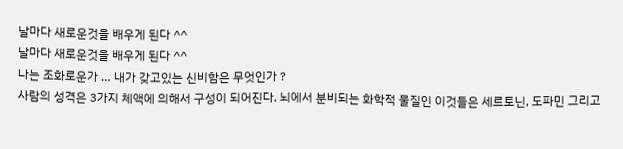날마다 새로운것을 배우게 된다 ^^
날마다 새로운것을 배우게 된다 ^^
나는 조화로운가 … 내가 갖고있는 신비함은 무엇인가 ?
사람의 성격은 3가지 체액에 의해서 구성이 되어진다. 뇌에서 분비되는 화학적 물질인 이것들은 세르토닌, 도파민 그리고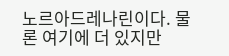노르아드레나린이다. 물론 여기에 더 있지만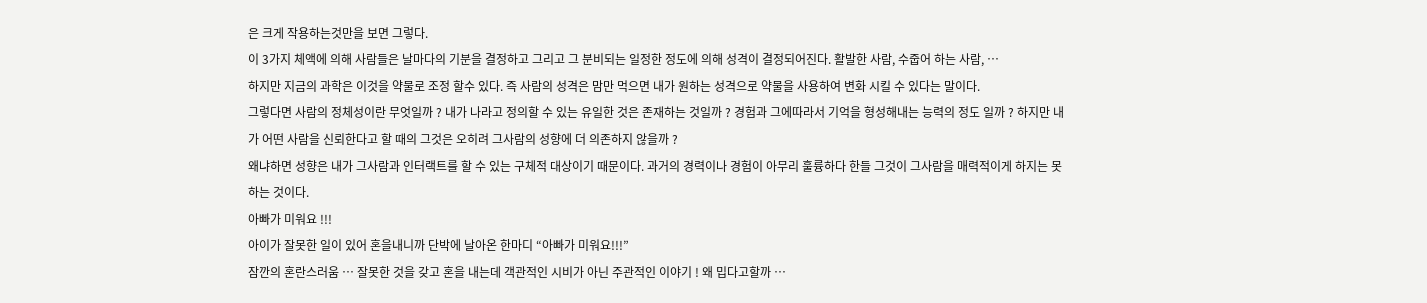은 크게 작용하는것만을 보면 그렇다.
이 3가지 체액에 의해 사람들은 날마다의 기분을 결정하고 그리고 그 분비되는 일정한 정도에 의해 성격이 결정되어진다. 활발한 사람, 수줍어 하는 사람, …
하지만 지금의 과학은 이것을 약물로 조정 할수 있다. 즉 사람의 성격은 맘만 먹으면 내가 원하는 성격으로 약물을 사용하여 변화 시킬 수 있다는 말이다.
그렇다면 사람의 정체성이란 무엇일까 ? 내가 나라고 정의할 수 있는 유일한 것은 존재하는 것일까 ? 경험과 그에따라서 기억을 형성해내는 능력의 정도 일까 ? 하지만 내가 어떤 사람을 신뢰한다고 할 때의 그것은 오히려 그사람의 성향에 더 의존하지 않을까 ?
왜냐하면 성향은 내가 그사람과 인터랙트를 할 수 있는 구체적 대상이기 때문이다. 과거의 경력이나 경험이 아무리 훌륭하다 한들 그것이 그사람을 매력적이게 하지는 못하는 것이다.
아빠가 미워요 !!!
아이가 잘못한 일이 있어 혼을내니까 단박에 날아온 한마디 “아빠가 미워요!!!”
잠깐의 혼란스러움 … 잘못한 것을 갖고 혼을 내는데 객관적인 시비가 아닌 주관적인 이야기 ! 왜 밉다고할까 …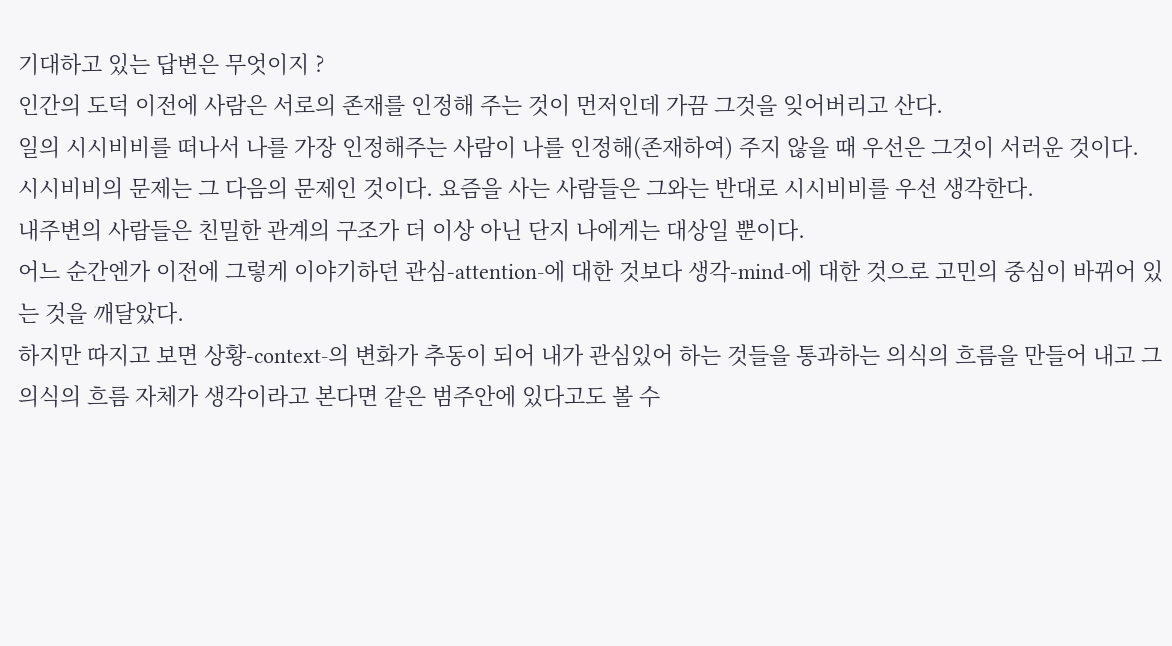기대하고 있는 답변은 무엇이지 ?
인간의 도덕 이전에 사람은 서로의 존재를 인정해 주는 것이 먼저인데 가끔 그것을 잊어버리고 산다.
일의 시시비비를 떠나서 나를 가장 인정해주는 사람이 나를 인정해(존재하여) 주지 않을 때 우선은 그것이 서러운 것이다.
시시비비의 문제는 그 다음의 문제인 것이다. 요즘을 사는 사람들은 그와는 반대로 시시비비를 우선 생각한다.
내주변의 사람들은 친밀한 관계의 구조가 더 이상 아닌 단지 나에게는 대상일 뿐이다.
어느 순간엔가 이전에 그렇게 이야기하던 관심-attention-에 대한 것보다 생각-mind-에 대한 것으로 고민의 중심이 바뀌어 있는 것을 깨달았다.
하지만 따지고 보면 상황-context-의 변화가 추동이 되어 내가 관심있어 하는 것들을 통과하는 의식의 흐름을 만들어 내고 그 의식의 흐름 자체가 생각이라고 본다면 같은 범주안에 있다고도 볼 수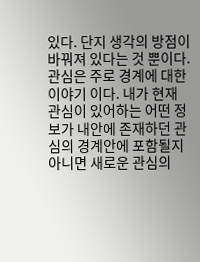있다. 단지 생각의 방점이 바꿔져 있다는 것 뿐이다.
관심은 주로 경계에 대한 이야기 이다. 내가 현재 관심이 있어하는 어떤 정보가 내안에 존재하던 관심의 경계안에 포함될지 아니면 새로운 관심의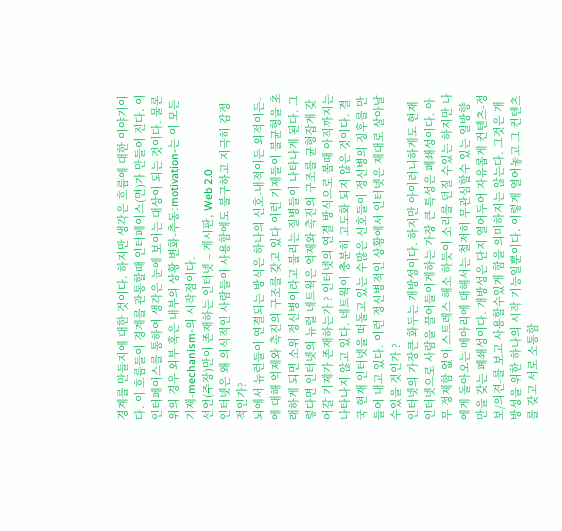경계를 만들지에 대한 것이다. 하지만 생각은 흐름에 대한 이야기이다. 이 흐름들이 경계를 관통할때 인터페이스(면)가 만들어 진다. 이 인터페이스를 통하여 생각은 눈에 보이는 대상이 되는 것이다. 물론 위의 경우 외부 혹은 내부의 상황 변화-추동:motivation-는 이 모든 기제-mechanism-의 시작점이다.
선언(주장)만이 존재하는 인터넷 – 게시판, Web 2.0
인터넷은 왜 의식적인 사람들이 사용함에도 불구하고 지극히 감정적인가?
뇌에서 뉴런들이 연결되는 방식은 하나의 신호-내적이든 외적이든-에 대해 억제와 촉진의 구조를 갖고 있다 이런 기제들이 불균형을 초래하게 되면 소위 정신병이라고 불리는 질병들이 나타나게 된다. 그렇다면 인터넷의 뉴럴 네트웍은 억제와 촉진의 구조를 균형잡게 갖어갈 기제가 존재하는가 ? 인터넷의 연결 방식으로 볼때 아직까지는 나타나지 않고 있다. 네트웍이 충분히 고도화 되지 않은 것이다. 결국 현재 인터넷을 떠돌고 있는 수많은 신호들이 정신병의 징후를 만들어 내고 있다. 이런 정신병적인 상황에서 인터넷은 제대로 살아날 수있을 것인가 ?
인터넷의 가장큰 화두는 개방성이다. 하지만 아이러니하게도 현재 인터넷으로 사람을 끌어들이게하는 가장 큰 특성은 폐쇄성이다. 아무 정제함 없이 스트레스 해소 하듯이 소리를 던질 수있는 하지만 나에게 돌아오는 메아리에 대해서는 철저히 무관심할수 있는 일방향만을 갖는 폐쇄성이다. 개방성은 단지 열어두어 자유롭게 컨텐츠-정보/의견-를 보고 사용할수있게 함을 의미하지는 않는다. 그것은 개방성을 위한 하나의 시작 기능일뿐이다. 이렇게 열어놓고 그 컨텐츠를 갖고 서로 소통함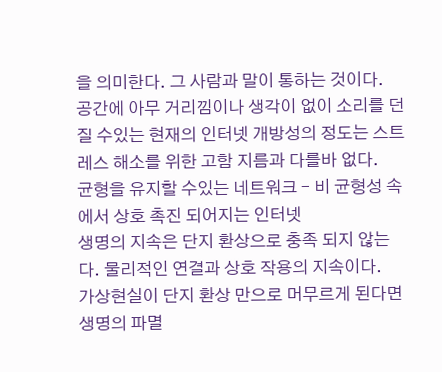을 의미한다. 그 사람과 말이 통하는 것이다.
공간에 아무 거리낌이나 생각이 없이 소리를 던질 수있는 현재의 인터넷 개방성의 정도는 스트레스 해소를 위한 고함 지름과 다를바 없다.
균형을 유지할 수있는 네트워크 – 비 균형성 속에서 상호 촉진 되어지는 인터넷
생명의 지속은 단지 환상으로 충족 되지 않는다. 물리적인 연결과 상호 작용의 지속이다.
가상현실이 단지 환상 만으로 머무르게 된다면 생명의 파멸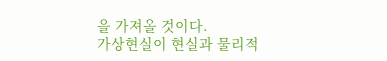을 가져올 것이다.
가상현실이 현실과 물리적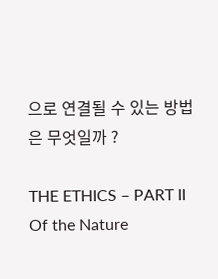으로 연결될 수 있는 방법은 무엇일까 ?

THE ETHICS – PART II
Of the Nature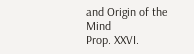and Origin of the Mind
Prop. XXVI.